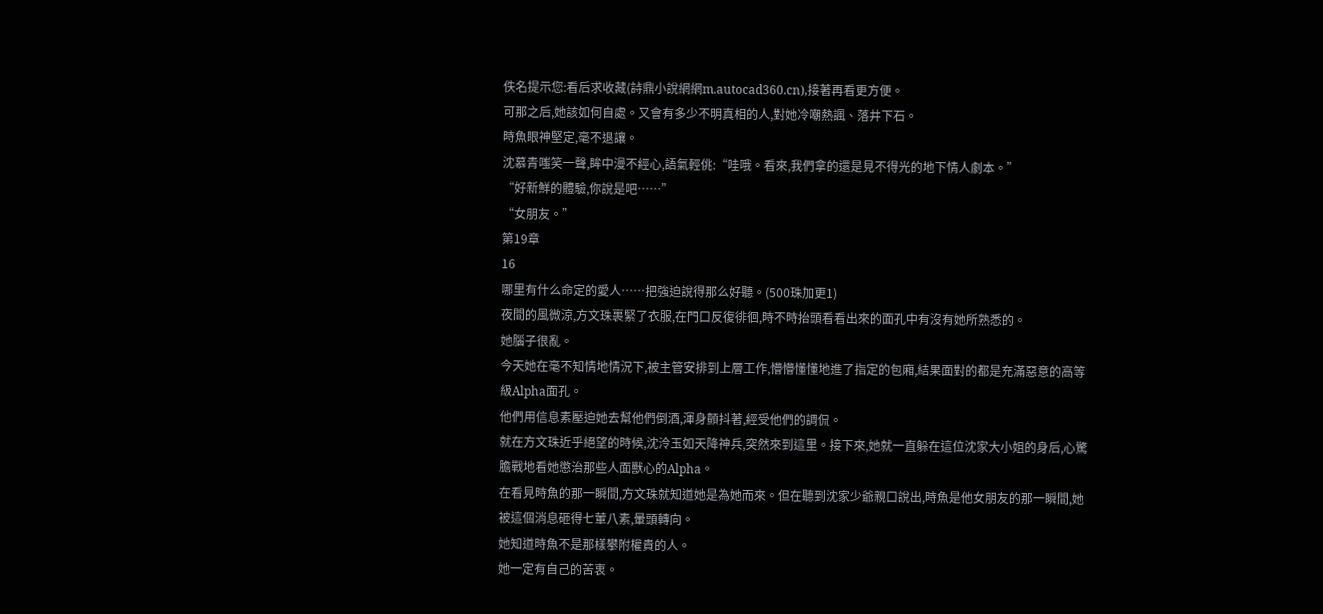佚名提示您:看后求收藏(詩鼎小說網網m.autocad360.cn),接著再看更方便。
可那之后,她該如何自處。又會有多少不明真相的人,對她冷嘲熱諷、落井下石。
時魚眼神堅定,毫不退讓。
沈慕青嗤笑一聲,眸中漫不經心,語氣輕佻:“哇哦。看來,我們拿的還是見不得光的地下情人劇本。”
“好新鮮的體驗,你說是吧……”
“女朋友。”
第19章
16
哪里有什么命定的愛人……把強迫說得那么好聽。(500珠加更1)
夜間的風微涼,方文珠裹緊了衣服,在門口反復徘徊,時不時抬頭看看出來的面孔中有沒有她所熟悉的。
她腦子很亂。
今天她在毫不知情地情況下,被主管安排到上層工作,懵懵懂懂地進了指定的包廂,結果面對的都是充滿惡意的高等級Alpha面孔。
他們用信息素壓迫她去幫他們倒酒,渾身顫抖著,經受他們的調侃。
就在方文珠近乎絕望的時候,沈泠玉如天降神兵,突然來到這里。接下來,她就一直躲在這位沈家大小姐的身后,心驚膽戰地看她懲治那些人面獸心的Alpha。
在看見時魚的那一瞬間,方文珠就知道她是為她而來。但在聽到沈家少爺親口說出,時魚是他女朋友的那一瞬間,她被這個消息砸得七葷八素,暈頭轉向。
她知道時魚不是那樣攀附權貴的人。
她一定有自己的苦衷。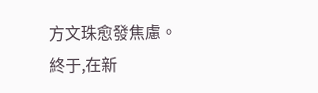方文珠愈發焦慮。
終于,在新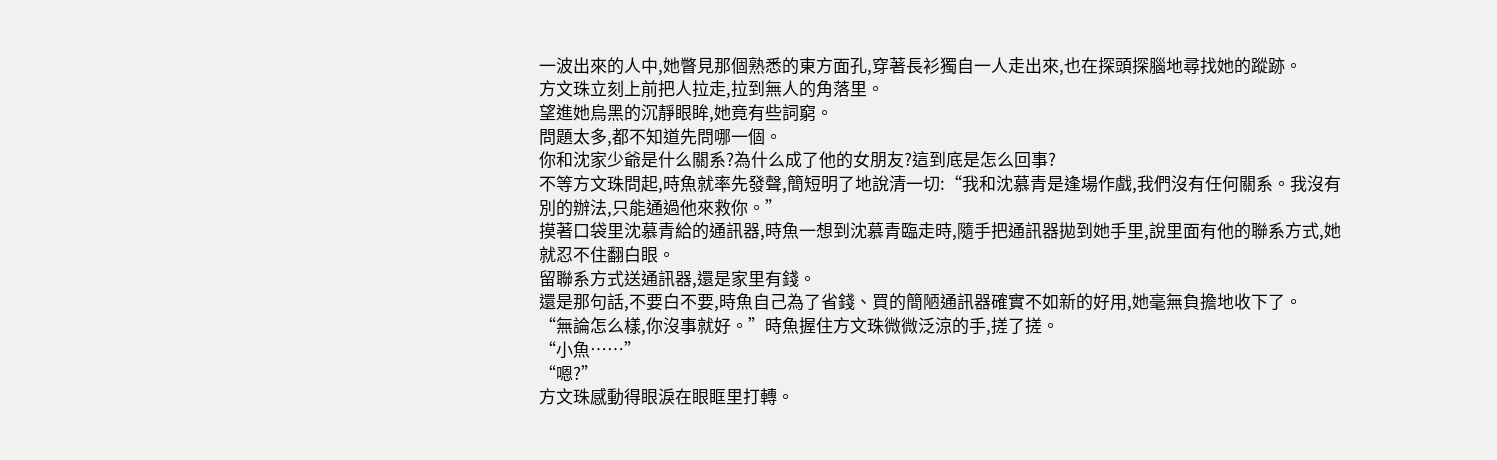一波出來的人中,她瞥見那個熟悉的東方面孔,穿著長衫獨自一人走出來,也在探頭探腦地尋找她的蹤跡。
方文珠立刻上前把人拉走,拉到無人的角落里。
望進她烏黑的沉靜眼眸,她竟有些詞窮。
問題太多,都不知道先問哪一個。
你和沈家少爺是什么關系?為什么成了他的女朋友?這到底是怎么回事?
不等方文珠問起,時魚就率先發聲,簡短明了地說清一切:“我和沈慕青是逢場作戲,我們沒有任何關系。我沒有別的辦法,只能通過他來救你。”
摸著口袋里沈慕青給的通訊器,時魚一想到沈慕青臨走時,隨手把通訊器拋到她手里,說里面有他的聯系方式,她就忍不住翻白眼。
留聯系方式送通訊器,還是家里有錢。
還是那句話,不要白不要,時魚自己為了省錢、買的簡陋通訊器確實不如新的好用,她毫無負擔地收下了。
“無論怎么樣,你沒事就好。”時魚握住方文珠微微泛涼的手,搓了搓。
“小魚……”
“嗯?”
方文珠感動得眼淚在眼眶里打轉。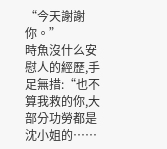“今天謝謝你。”
時魚沒什么安慰人的經歷,手足無措:“也不算我救的你,大部分功勞都是沈小姐的……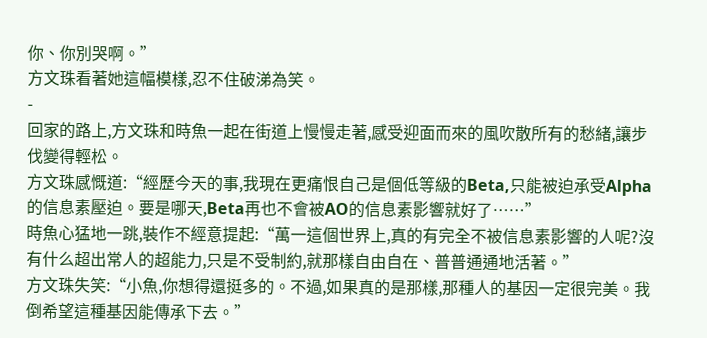你、你別哭啊。”
方文珠看著她這幅模樣,忍不住破涕為笑。
-
回家的路上,方文珠和時魚一起在街道上慢慢走著,感受迎面而來的風吹散所有的愁緒,讓步伐變得輕松。
方文珠感慨道:“經歷今天的事,我現在更痛恨自己是個低等級的Beta,只能被迫承受Alpha的信息素壓迫。要是哪天,Beta再也不會被AO的信息素影響就好了……”
時魚心猛地一跳,裝作不經意提起:“萬一這個世界上,真的有完全不被信息素影響的人呢?沒有什么超出常人的超能力,只是不受制約,就那樣自由自在、普普通通地活著。”
方文珠失笑:“小魚,你想得還挺多的。不過,如果真的是那樣,那種人的基因一定很完美。我倒希望這種基因能傳承下去。”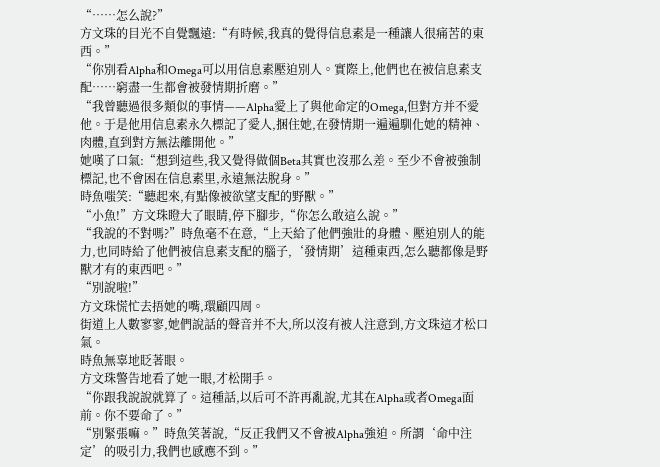“……怎么說?”
方文珠的目光不自覺飄遠:“有時候,我真的覺得信息素是一種讓人很痛苦的東西。”
“你別看Alpha和Omega可以用信息素壓迫別人。實際上,他們也在被信息素支配……窮盡一生都會被發情期折磨。”
“我曾聽過很多類似的事情——Alpha愛上了與他命定的Omega,但對方并不愛他。于是他用信息素永久標記了愛人,捆住她,在發情期一遍遍馴化她的精神、肉體,直到對方無法離開他。”
她嘆了口氣:“想到這些,我又覺得做個Beta其實也沒那么差。至少不會被強制標記,也不會困在信息素里,永遠無法脫身。”
時魚嗤笑:“聽起來,有點像被欲望支配的野獸。”
“小魚!”方文珠瞪大了眼睛,停下腳步,“你怎么敢這么說。”
“我說的不對嗎?”時魚毫不在意,“上天給了他們強壯的身體、壓迫別人的能力,也同時給了他們被信息素支配的腦子,‘發情期’這種東西,怎么聽都像是野獸才有的東西吧。”
“別說啦!”
方文珠慌忙去捂她的嘴,環顧四周。
街道上人數寥寥,她們說話的聲音并不大,所以沒有被人注意到,方文珠這才松口氣。
時魚無辜地眨著眼。
方文珠警告地看了她一眼,才松開手。
“你跟我說說就算了。這種話,以后可不許再亂說,尤其在Alpha或者Omega面前。你不要命了。”
“別緊張嘛。”時魚笑著說,“反正我們又不會被Alpha強迫。所謂‘命中注定’的吸引力,我們也感應不到。”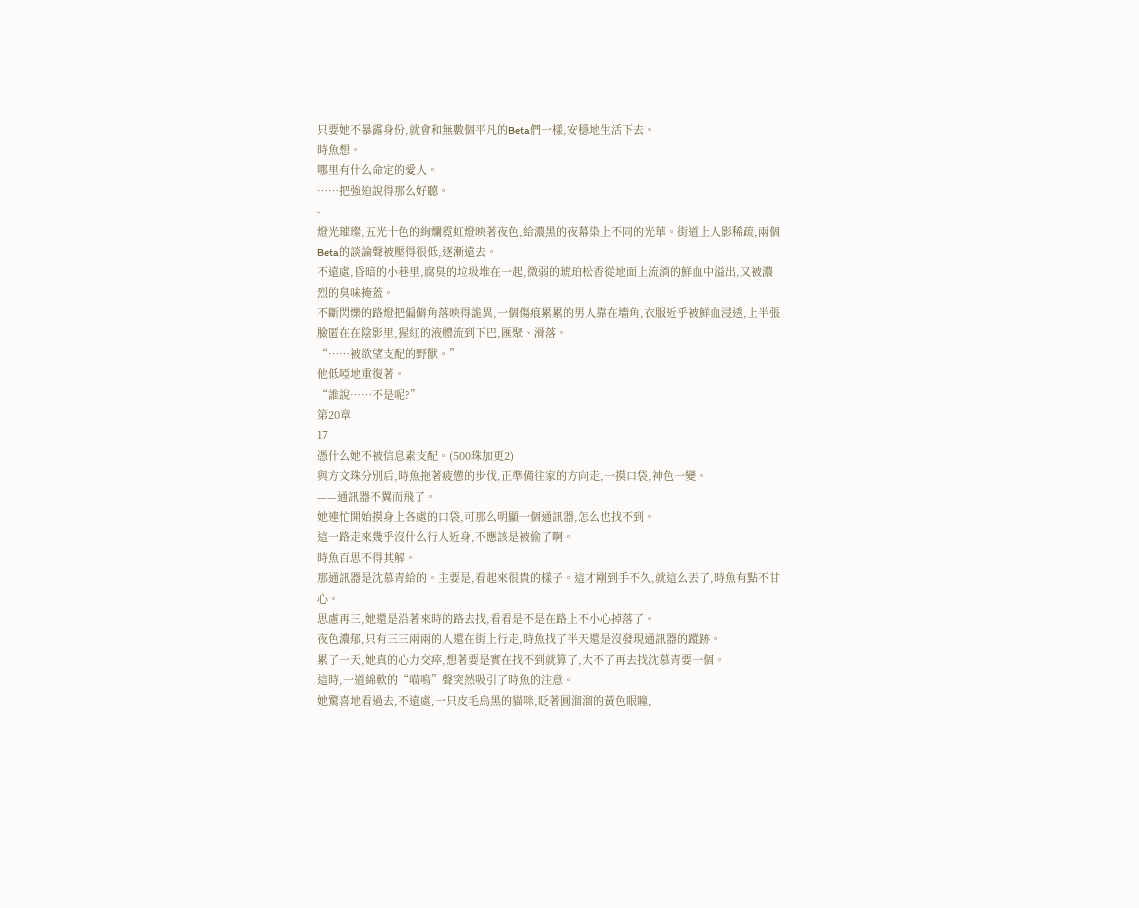只要她不暴露身份,就會和無數個平凡的Beta們一樣,安穩地生活下去。
時魚想。
哪里有什么命定的愛人。
……把強迫說得那么好聽。
-
燈光璀璨,五光十色的絢爛霓虹燈映著夜色,給濃黑的夜幕染上不同的光華。街道上人影稀疏,兩個Beta的談論聲被壓得很低,逐漸遠去。
不遠處,昏暗的小巷里,腐臭的垃圾堆在一起,微弱的琥珀松香從地面上流淌的鮮血中溢出,又被濃烈的臭味掩蓋。
不斷閃爍的路燈把偏僻角落映得詭異,一個傷痕累累的男人靠在墻角,衣服近乎被鮮血浸透,上半張臉匿在在陰影里,猩紅的液體流到下巴,匯聚、滑落。
“……被欲望支配的野獸。”
他低啞地重復著。
“誰說……不是呢?”
第20章
17
憑什么她不被信息素支配。(500珠加更2)
與方文珠分別后,時魚拖著疲憊的步伐,正準備往家的方向走,一摸口袋,神色一變。
——通訊器不翼而飛了。
她連忙開始摸身上各處的口袋,可那么明顯一個通訊器,怎么也找不到。
這一路走來幾乎沒什么行人近身,不應該是被偷了啊。
時魚百思不得其解。
那通訊器是沈慕青給的。主要是,看起來很貴的樣子。這才剛到手不久,就這么丟了,時魚有點不甘心。
思慮再三,她還是沿著來時的路去找,看看是不是在路上不小心掉落了。
夜色濃郁,只有三三兩兩的人還在街上行走,時魚找了半天還是沒發現通訊器的蹤跡。
累了一天,她真的心力交瘁,想著要是實在找不到就算了,大不了再去找沈慕青要一個。
這時,一道綿軟的“喵嗚”聲突然吸引了時魚的注意。
她驚喜地看過去,不遠處,一只皮毛烏黑的貓咪,眨著圓溜溜的黃色眼瞳,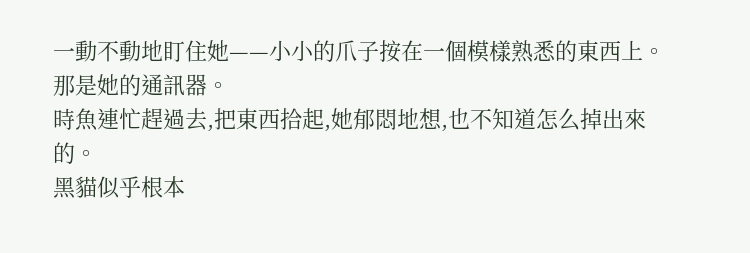一動不動地盯住她——小小的爪子按在一個模樣熟悉的東西上。
那是她的通訊器。
時魚連忙趕過去,把東西拾起,她郁悶地想,也不知道怎么掉出來的。
黑貓似乎根本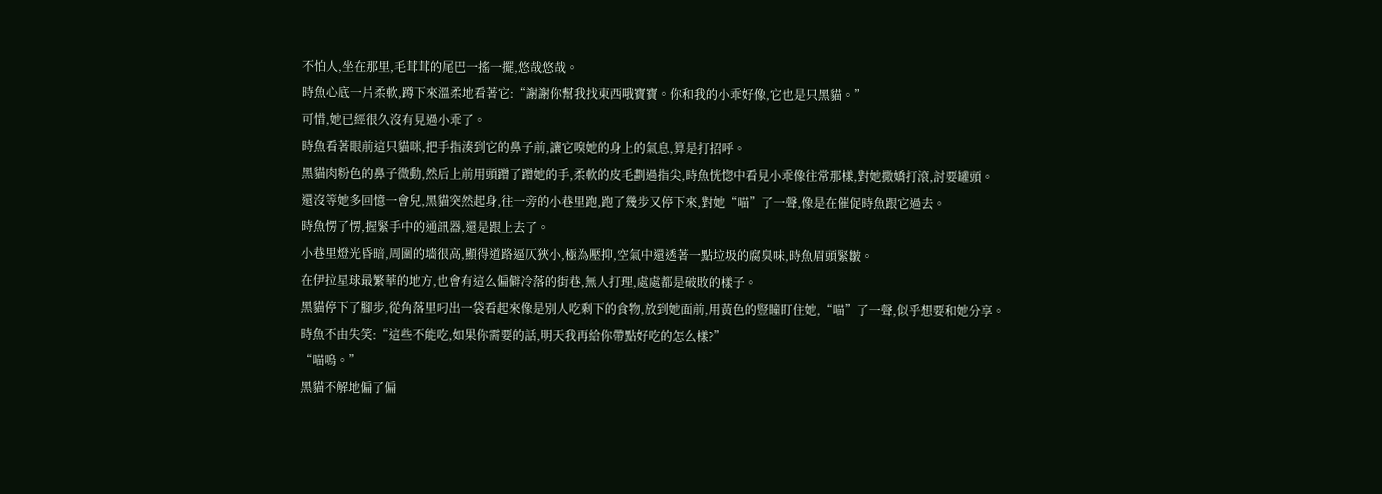不怕人,坐在那里,毛茸茸的尾巴一搖一擺,悠哉悠哉。
時魚心底一片柔軟,蹲下來溫柔地看著它:“謝謝你幫我找東西哦寶寶。你和我的小乖好像,它也是只黑貓。”
可惜,她已經很久沒有見過小乖了。
時魚看著眼前這只貓咪,把手指湊到它的鼻子前,讓它嗅她的身上的氣息,算是打招呼。
黑貓肉粉色的鼻子微動,然后上前用頭蹭了蹭她的手,柔軟的皮毛劃過指尖,時魚恍惚中看見小乖像往常那樣,對她撒嬌打滾,討要罐頭。
還沒等她多回憶一會兒,黑貓突然起身,往一旁的小巷里跑,跑了幾步又停下來,對她“喵”了一聲,像是在催促時魚跟它過去。
時魚愣了愣,握緊手中的通訊器,還是跟上去了。
小巷里燈光昏暗,周圍的墻很高,顯得道路逼仄狹小,極為壓抑,空氣中還透著一點垃圾的腐臭味,時魚眉頭緊皺。
在伊拉星球最繁華的地方,也會有這么偏僻冷落的街巷,無人打理,處處都是破敗的樣子。
黑貓停下了腳步,從角落里叼出一袋看起來像是別人吃剩下的食物,放到她面前,用黃色的豎瞳盯住她,“喵”了一聲,似乎想要和她分享。
時魚不由失笑:“這些不能吃,如果你需要的話,明天我再給你帶點好吃的怎么樣?”
“喵嗚。”
黑貓不解地偏了偏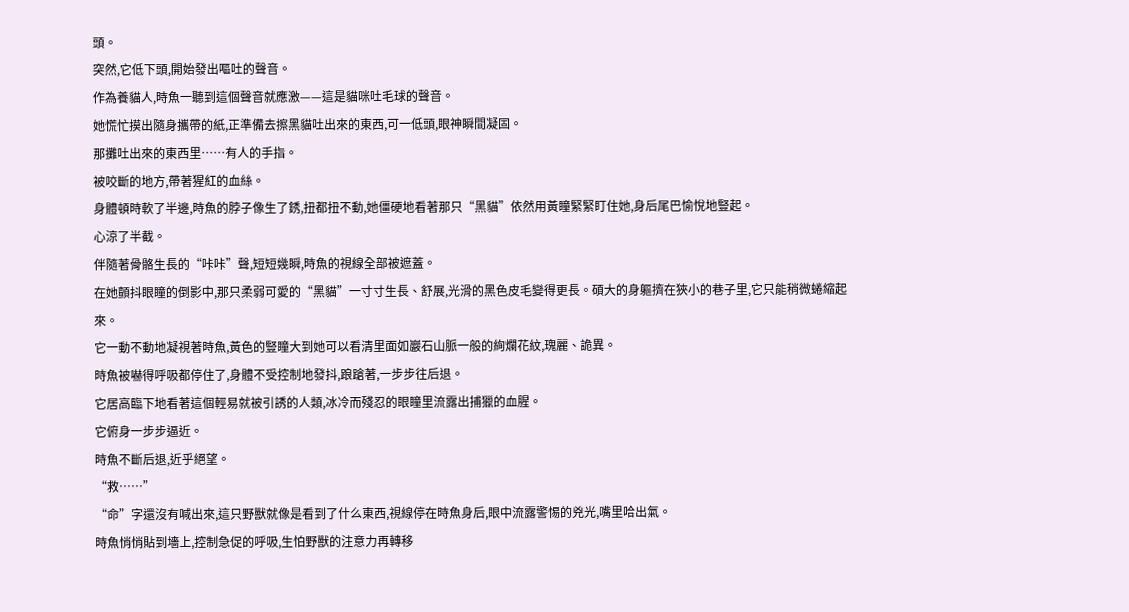頭。
突然,它低下頭,開始發出嘔吐的聲音。
作為養貓人,時魚一聽到這個聲音就應激——這是貓咪吐毛球的聲音。
她慌忙摸出隨身攜帶的紙,正準備去擦黑貓吐出來的東西,可一低頭,眼神瞬間凝固。
那攤吐出來的東西里……有人的手指。
被咬斷的地方,帶著猩紅的血絲。
身體頓時軟了半邊,時魚的脖子像生了銹,扭都扭不動,她僵硬地看著那只“黑貓”依然用黃瞳緊緊盯住她,身后尾巴愉悅地豎起。
心涼了半截。
伴隨著骨骼生長的“咔咔”聲,短短幾瞬,時魚的視線全部被遮蓋。
在她顫抖眼瞳的倒影中,那只柔弱可愛的“黑貓”一寸寸生長、舒展,光滑的黑色皮毛變得更長。碩大的身軀擠在狹小的巷子里,它只能稍微蜷縮起來。
它一動不動地凝視著時魚,黃色的豎瞳大到她可以看清里面如巖石山脈一般的絢爛花紋,瑰麗、詭異。
時魚被嚇得呼吸都停住了,身體不受控制地發抖,踉蹌著,一步步往后退。
它居高臨下地看著這個輕易就被引誘的人類,冰冷而殘忍的眼瞳里流露出捕獵的血腥。
它俯身一步步逼近。
時魚不斷后退,近乎絕望。
“救……”
“命”字還沒有喊出來,這只野獸就像是看到了什么東西,視線停在時魚身后,眼中流露警惕的兇光,嘴里哈出氣。
時魚悄悄貼到墻上,控制急促的呼吸,生怕野獸的注意力再轉移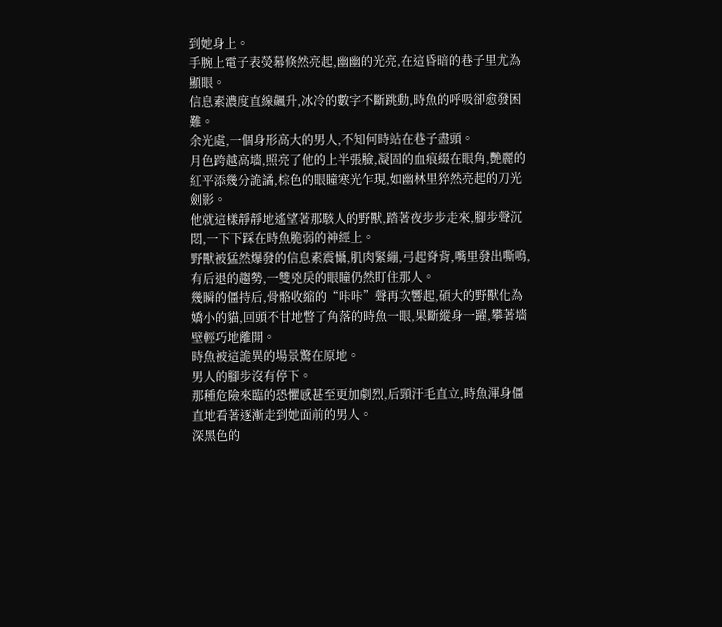到她身上。
手腕上電子表熒幕倏然亮起,幽幽的光亮,在這昏暗的巷子里尤為顯眼。
信息素濃度直線飆升,冰冷的數字不斷跳動,時魚的呼吸卻愈發困難。
余光處,一個身形高大的男人,不知何時站在巷子盡頭。
月色跨越高墻,照亮了他的上半張臉,凝固的血痕綴在眼角,艷麗的紅平添幾分詭譎,棕色的眼瞳寒光乍現,如幽林里猝然亮起的刀光劍影。
他就這樣靜靜地遙望著那駭人的野獸,踏著夜步步走來,腳步聲沉悶,一下下踩在時魚脆弱的神經上。
野獸被猛然爆發的信息素震懾,肌肉緊繃,弓起脊背,嘴里發出嘶鳴,有后退的趨勢,一雙兇戾的眼瞳仍然盯住那人。
幾瞬的僵持后,骨骼收縮的“咔咔”聲再次響起,碩大的野獸化為嬌小的貓,回頭不甘地瞥了角落的時魚一眼,果斷縱身一躍,攀著墻壁輕巧地離開。
時魚被這詭異的場景驚在原地。
男人的腳步沒有停下。
那種危險來臨的恐懼感甚至更加劇烈,后頸汗毛直立,時魚渾身僵直地看著逐漸走到她面前的男人。
深黑色的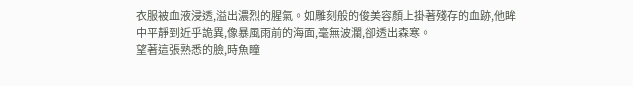衣服被血液浸透,溢出濃烈的腥氣。如雕刻般的俊美容顏上掛著殘存的血跡,他眸中平靜到近乎詭異,像暴風雨前的海面,毫無波瀾,卻透出森寒。
望著這張熟悉的臉,時魚瞳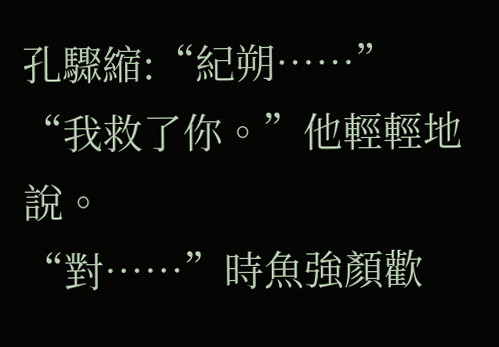孔驟縮:“紀朔……”
“我救了你。”他輕輕地說。
“對……”時魚強顏歡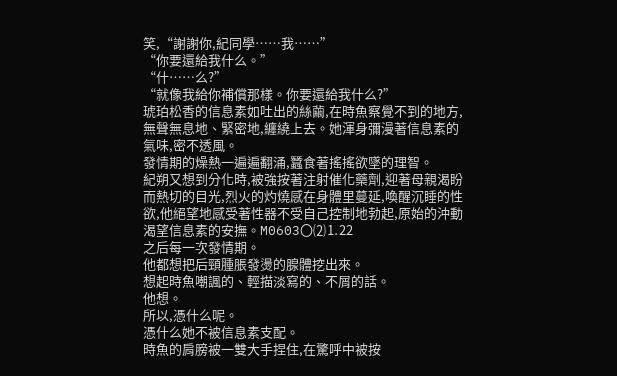笑,“謝謝你,紀同學……我……”
“你要還給我什么。”
“什……么?”
“就像我給你補償那樣。你要還給我什么?”
琥珀松香的信息素如吐出的絲繭,在時魚察覺不到的地方,無聲無息地、緊密地,纏繞上去。她渾身彌漫著信息素的氣味,密不透風。
發情期的燥熱一遍遍翻涌,蠶食著搖搖欲墜的理智。
紀朔又想到分化時,被強按著注射催化藥劑,迎著母親渴盼而熱切的目光,烈火的灼燒感在身體里蔓延,喚醒沉睡的性欲,他絕望地感受著性器不受自己控制地勃起,原始的沖動渴望信息素的安撫。M0603〇⑵⒈22
之后每一次發情期。
他都想把后頸腫脹發燙的腺體挖出來。
想起時魚嘲諷的、輕描淡寫的、不屑的話。
他想。
所以,憑什么呢。
憑什么她不被信息素支配。
時魚的肩膀被一雙大手捏住,在驚呼中被按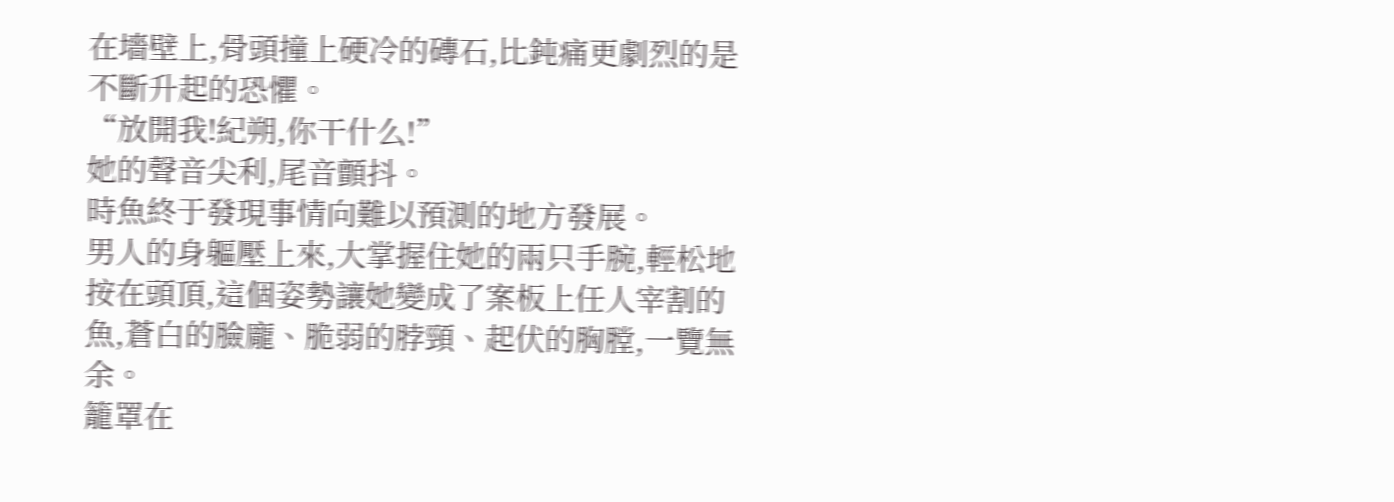在墻壁上,骨頭撞上硬冷的磚石,比鈍痛更劇烈的是不斷升起的恐懼。
“放開我!紀朔,你干什么!”
她的聲音尖利,尾音顫抖。
時魚終于發現事情向難以預測的地方發展。
男人的身軀壓上來,大掌握住她的兩只手腕,輕松地按在頭頂,這個姿勢讓她變成了案板上任人宰割的魚,蒼白的臉龐、脆弱的脖頸、起伏的胸膛,一覽無余。
籠罩在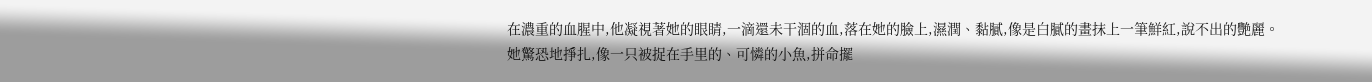在濃重的血腥中,他凝視著她的眼睛,一滴還未干涸的血,落在她的臉上,濕潤、黏膩,像是白膩的畫抹上一筆鮮紅,說不出的艷麗。
她驚恐地掙扎,像一只被捉在手里的、可憐的小魚,拼命擺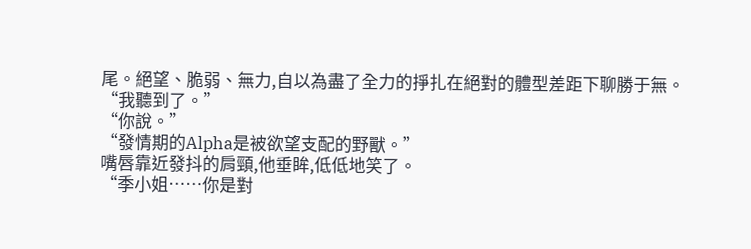尾。絕望、脆弱、無力,自以為盡了全力的掙扎在絕對的體型差距下聊勝于無。
“我聽到了。”
“你說。”
“發情期的Alpha是被欲望支配的野獸。”
嘴唇靠近發抖的肩頸,他垂眸,低低地笑了。
“季小姐……你是對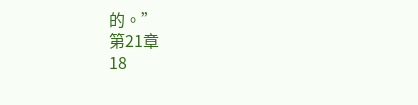的。”
第21章
18